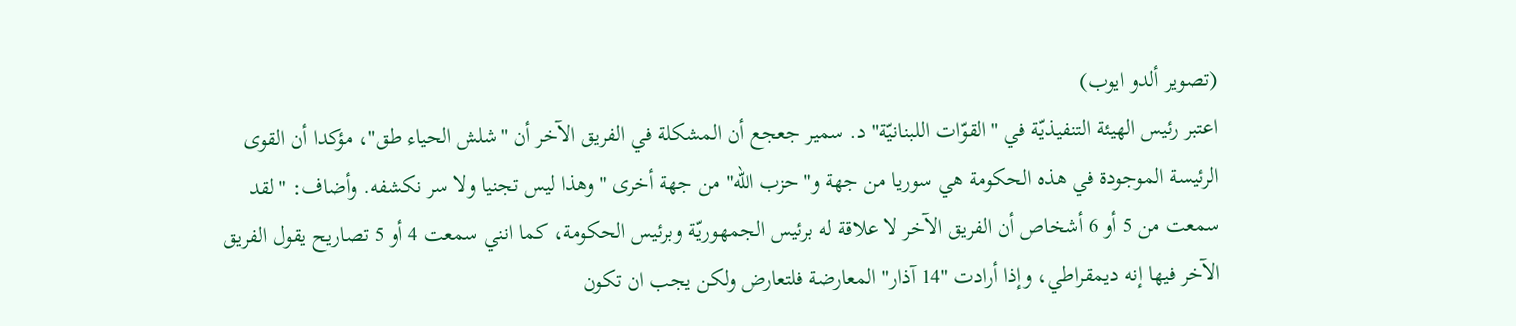(تصوير ألدو ايوب)
اعتبر رئيس الهيئة التنفيذيّة في "القوّات اللبنانيّة" د. سمير جعجع أن المشكلة في الفريق الآخر أن "شلش الحياء طق"، مؤكدا أن القوى الرئيسة الموجودة في هذه الحكومة هي سوريا من جهة و"حزب الله" من جهة أخرى "وهذا ليس تجنيا ولا سر نكشفه. وأضاف: "لقد سمعت من 5 أو 6 أشخاص أن الفريق الآخر لا علاقة له برئيس الجمهوريّة وبرئيس الحكومة، كما انني سمعت 4 أو 5 تصاريح يقول الفريق الآخر فيها إنه ديمقراطي، وإذا أرادت "14 آذار" المعارضة فلتعارض ولكن يجب ان تكون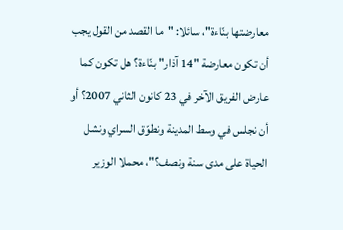معارضتها بنّاءة"، سائلا: "ما القصد من القول يجب أن تكون معارضة "14 آذار" بنّاءة؟ هل تكون كما عارض الفريق الآخر في 23 كانون الثاني 2007؟ أو أن نجلس في وسط المدينة ونطوّق السراي ونشل الحياة على مدى سنة ونصف؟"، محملا الوزير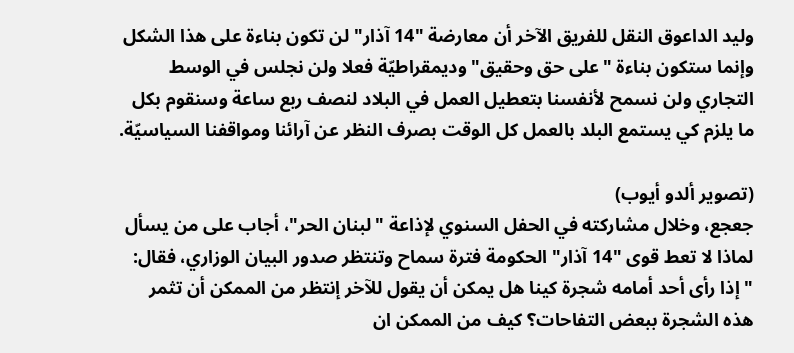وليد الداعوق النقل للفريق الآخر أن معارضة "14 آذار" لن تكون بناءة على هذا الشكل وإنما ستكون بناءة "على حق وحقيق" وديمقراطيّة فعلا ولن نجلس في الوسط التجاري ولن نسمح لأنفسنا بتعطيل العمل في البلاد لنصف ربع ساعة وسنقوم بكل ما يلزم كي يستمع البلد بالعمل كل الوقت بصرف النظر عن آرائنا ومواقفنا السياسيّة.

(تصوير ألدو أيوب)
جعجع، وخلال مشاركته في الحفل السنوي لإذاعة "لبنان الحر"، أجاب على من يسأل لماذا لا تعط قوى "14 آذار" الحكومة فترة سماح وتنتظر صدور البيان الوزاري، فقال: "إذا رأى أحد أمامه شجرة كينا هل يمكن أن يقول للآخر إنتظر من الممكن أن تثمر هذه الشجرة ببعض التفاحات؟ كيف من الممكن ان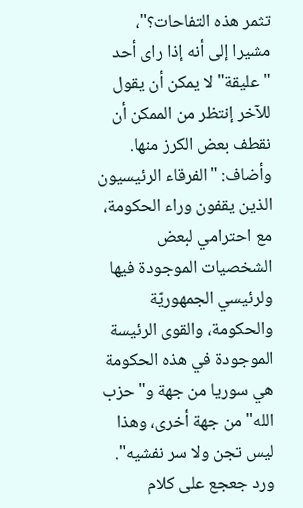تثمر هذه التفاحات؟"، مشيرا إلى أنه إذا راى أحد "عليقة" لا يمكن أن يقول للآخر إنتظر من الممكن أن نقطف بعض الكرز منها. وأضاف: "الفرقاء الرئيسيون الذين يقفون وراء الحكومة، مع احترامي لبعض الشخصيات الموجودة فيها ولرئيسي الجمهوريّة والحكومة، والقوى الرئيسة الموجودة في هذه الحكومة هي سوريا من جهة و"حزب الله" من جهة أخرى، وهذا ليس تجن ولا سر نفشيه".
ورد جعجع على كلام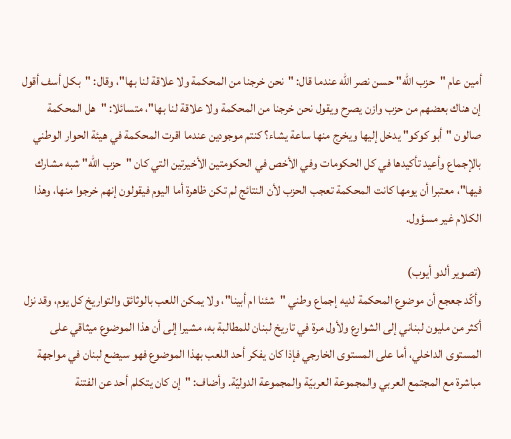أمين عام "حزب الله" حسن نصر الله عندما قال: "نحن خرجنا من المحكمة ولا علاقة لنا بها"، وقال: "بكل أسف أقول إن هناك بعضهم من حزب وازن يصرح ويقول نحن خرجنا من المحكمة ولا علاقة لنا بها"، متسائلا: "هل المحكمة صالون "أبو كوكو" يدخل إليها ويخرج منها ساعة يشاء؟ كنتم موجودين عندما اقرت المحكمة في هيئة الحوار الوطني بالإجماع وأعيد تأكيدها في كل الحكومات وفي الأخص في الحكومتين الأخيرتين التي كان "حزب الله" شبه مشارك فيها"، معتبرا أن يومها كانت المحكمة تعجب الحزب لأن النتائج لم تكن ظاهرة أما اليوم فيقولون إنهم خرجوا منها، وهذا الكلام غير مسؤول.

(تصوير ألدو أيوب)
وأكّد جعجع أن موضوع المحكمة لديه إجماع وطني "شئنا ام أبينا"، ولا يمكن اللعب بالوثائق والتواريخ كل يوم، وقد نزل أكثر من مليون لبناني إلى الشوارع ولأول مرة في تاريخ لبنان للمطالبة به، مشيرا إلى أن هذا الموضوع ميثاقي على المستوى الداخلي، أما على المستوى الخارجي فإذا كان يفكر أحد اللعب بهذا الموضوع فهو سيضع لبنان في مواجهة مباشرة مع المجتمع العربي والمجموعة العربيّة والمجموعة الدوليّة. وأضاف: "إن كان يتكلم أحد عن الفتنة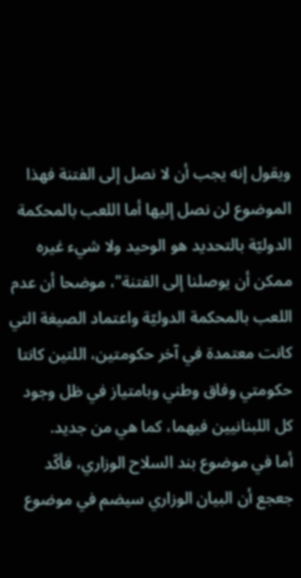ويقول إنه يجب أن لا نصل إلى الفتنة فهذا الموضوع لن نصل إليها أما اللعب بالمحكمة الدوليّة بالتحديد هو الوحيد ولا شيء غيره ممكن أن يوصلنا إلى الفتنة"، موضحا أن عدم اللعب بالمحكمة الدوليّة واعتماد الصيغة التي كانت معتمدة في آخر حكومتين، اللتين كانتا حكومتي وفاق وطني وبامتياز في ظل وجود كل اللبنانيين فيهما، كما هي من جديد.
أما في موضوع بند السلاح الوزاري، فأكّد جعجع أن البيان الوزاري سيضم في موضوع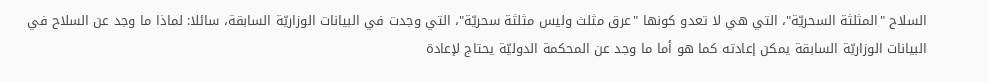السلاح "المثلثة السحريّة"، التي هي لا تعدو كونها "عرق مثلث وليس مثلثة سحريّة"، التي وجدت في البيانات الوزاريّة السابقة، سائلا: لماذا ما وجد عن السلاح في البيانات الوزاريّة السابقة يمكن إعادته كما هو أما ما وجد عن المحكمة الدوليّة يحتاج لإعادة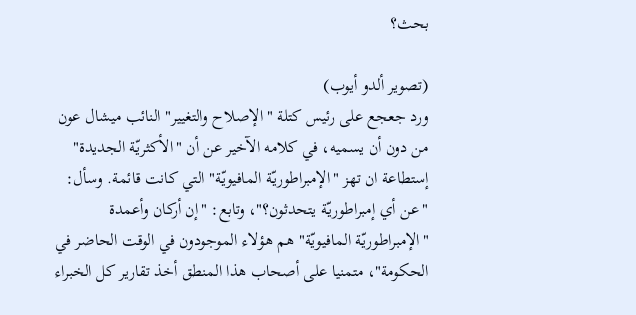بحث؟

(تصوير ألدو أيوب)
ورد جعجع على رئيس كتلة "الإصلاح والتغيير" النائب ميشال عون من دون أن يسميه، في كلامه الآخير عن أن "الأكثريّة الجديدة" إستطاعة ان تهز "الإمبراطوريّة المافيويّة" التي كانت قائمة. وسأل: "عن أي إمبراطوريّة يتحدثون؟"، وتابع: "إن أركان وأعمدة "الإمبراطوريّة المافيويّة" هم هؤلاء الموجودون في الوقت الحاضر في الحكومة"، متمنيا على أصحاب هذا المنطق أخذ تقارير كل الخبراء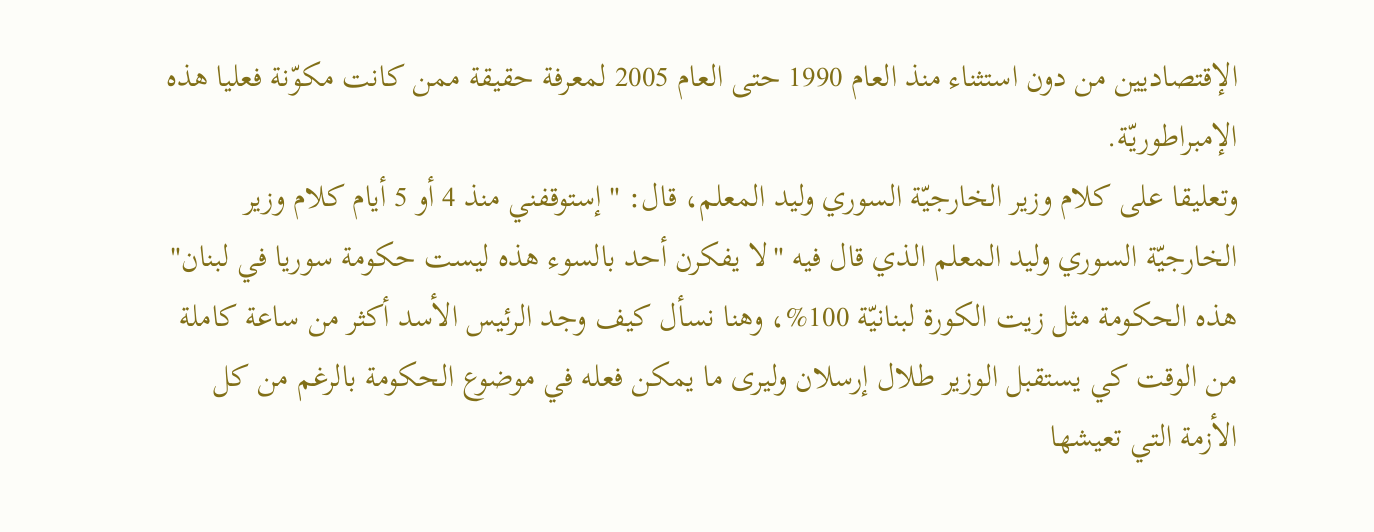الإقتصاديين من دون استثناء منذ العام 1990 حتى العام 2005 لمعرفة حقيقة ممن كانت مكوّنة فعليا هذه الإمبراطوريّة.
وتعليقا على كلام وزير الخارجيّة السوري وليد المعلم، قال: "إستوقفني منذ 4 أو 5 أيام كلام وزير الخارجيّة السوري وليد المعلم الذي قال فيه "لا يفكرن أحد بالسوء هذه ليست حكومة سوريا في لبنان" هذه الحكومة مثل زيت الكورة لبنانيّة 100%، وهنا نسأل كيف وجد الرئيس الأسد أكثر من ساعة كاملة من الوقت كي يستقبل الوزير طلال إرسلان وليرى ما يمكن فعله في موضوع الحكومة بالرغم من كل الأزمة التي تعيشها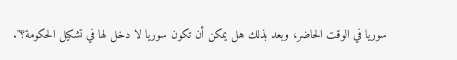سوريا في الوقت الحاضر، وبعد بذلك هل يمكن أن تكون سوريا لا دخل لها في تشكيل الحكومة؟".